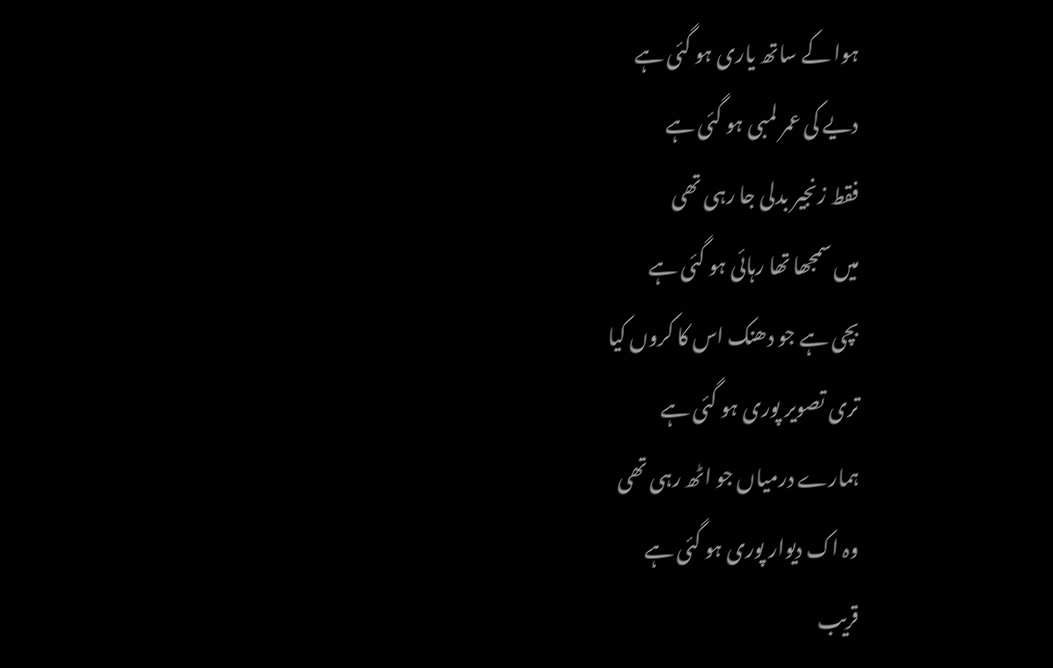ہوا کے ساتھ یاری ہو گئی ہے
دیے کی عمر لمبی ہو گئی ہے
فقط زنجیر بدلی جا رہی تھی
میں سمجھا تھا رہائی ہو گئی ہے
بچی ہے جو دھنک اس کا کروں کیا
تری تصویر پوری ہو گئی ہے
ہمارے درمیاں جو اٹھ رہی تھی
وہ اک دیوار پوری ہو گئی ہے
قریب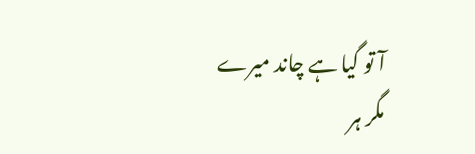آ تو گیا ہے چاند میرے
مگر ہر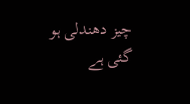چیز دھندلی ہو گئی ہے